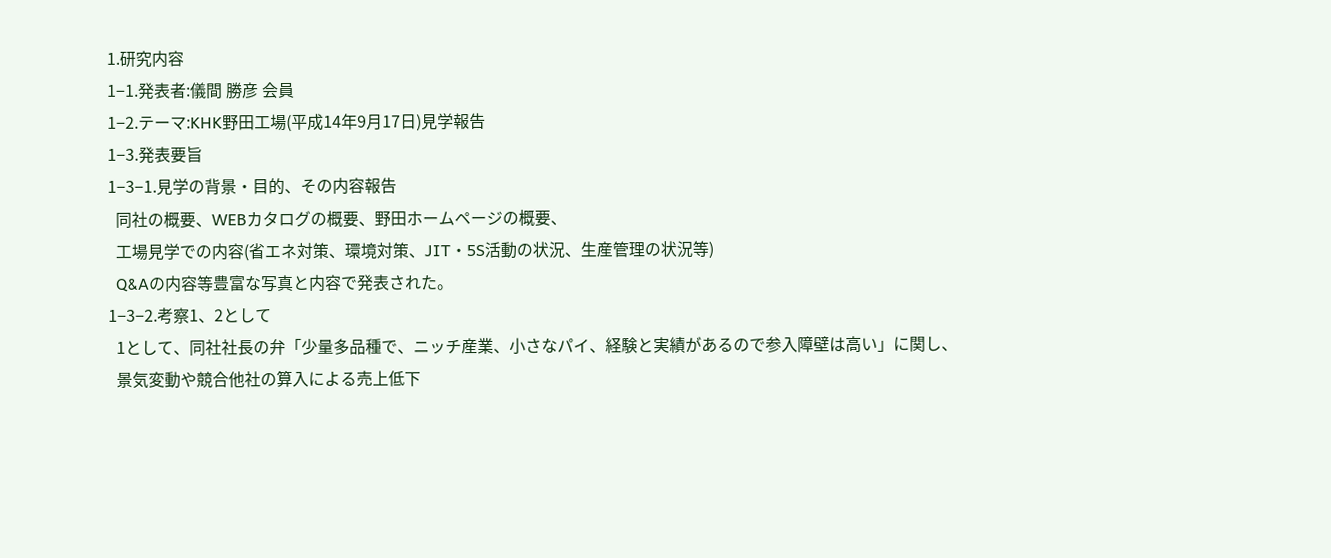1.研究内容
1−1.発表者:儀間 勝彦 会員
1−2.テーマ:KHK野田工場(平成14年9月17日)見学報告
1−3.発表要旨
1−3−1.見学の背景・目的、その内容報告
  同社の概要、WEBカタログの概要、野田ホームページの概要、
  工場見学での内容(省エネ対策、環境対策、JIT・5S活動の状況、生産管理の状況等)
  Q&Aの内容等豊富な写真と内容で発表された。
1−3−2.考察1、2として
  1として、同社社長の弁「少量多品種で、ニッチ産業、小さなパイ、経験と実績があるので参入障壁は高い」に関し、
  景気変動や競合他社の算入による売上低下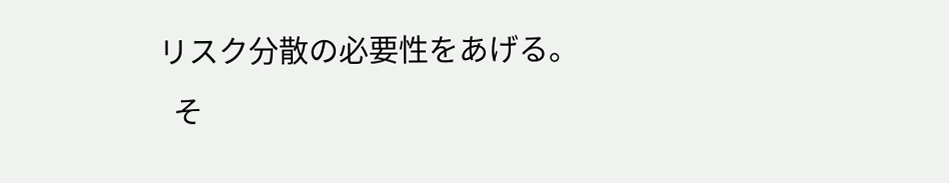リスク分散の必要性をあげる。
  そ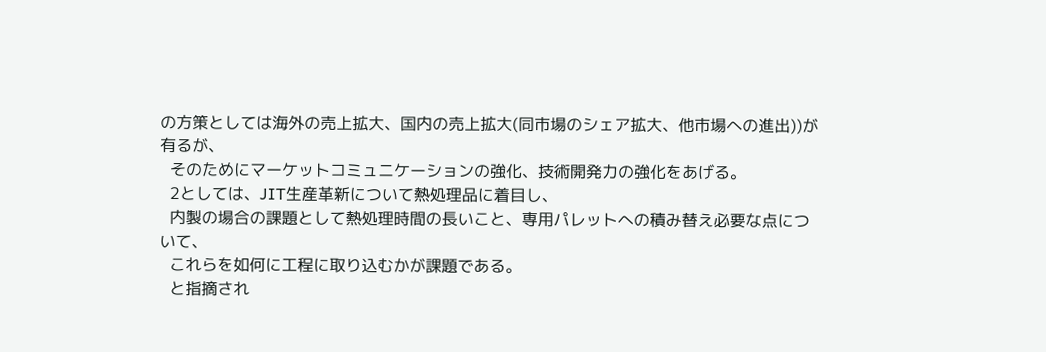の方策としては海外の売上拡大、国内の売上拡大(同市場のシェア拡大、他市場への進出))が有るが、
  そのためにマーケットコミュニケーションの強化、技術開発力の強化をあげる。
  2としては、JIT生産革新について熱処理品に着目し、
  内製の場合の課題として熱処理時間の長いこと、専用パレットへの積み替え必要な点について、
  これらを如何に工程に取り込むかが課題である。
  と指摘され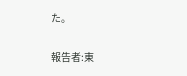た。

報告者:東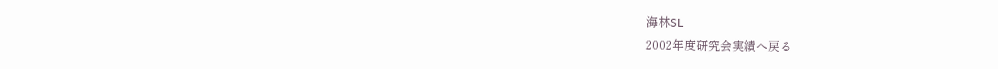海林SL
2002年度研究会実績へ戻る